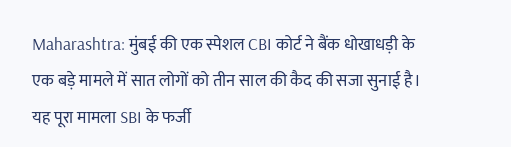Maharashtra: मुंबई की एक स्पेशल CBI कोर्ट ने बैंक धोखाधड़ी के एक बड़े मामले में सात लोगों को तीन साल की कैद की सजा सुनाई है। यह पूरा मामला SBI के फर्जी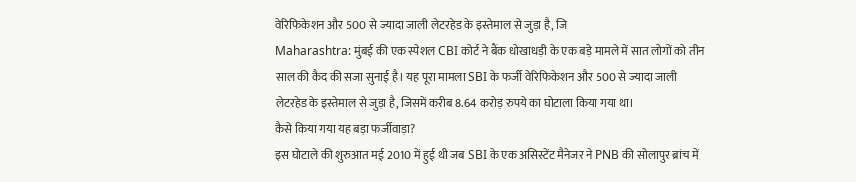वेरिफिकेशन और 500 से ज्यादा जाली लेटरहेड के इस्तेमाल से जुड़ा है, जि
Maharashtra: मुंबई की एक स्पेशल CBI कोर्ट ने बैंक धोखाधड़ी के एक बड़े मामले में सात लोगों को तीन साल की कैद की सजा सुनाई है। यह पूरा मामला SBI के फर्जी वेरिफिकेशन और 500 से ज्यादा जाली लेटरहेड के इस्तेमाल से जुड़ा है, जिसमें करीब 8.64 करोड़ रुपये का घोटाला किया गया था।
कैसे किया गया यह बड़ा फर्जीवाड़ा?
इस घोटाले की शुरुआत मई 2010 में हुई थी जब SBI के एक असिस्टेंट मैनेजर ने PNB की सोलापुर ब्रांच में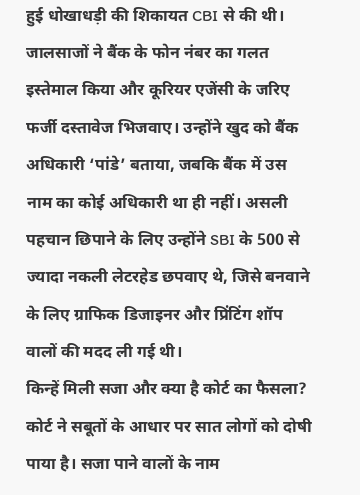हुई धोखाधड़ी की शिकायत CBI से की थी। जालसाजों ने बैंक के फोन नंबर का गलत इस्तेमाल किया और कूरियर एजेंसी के जरिए फर्जी दस्तावेज भिजवाए। उन्होंने खुद को बैंक अधिकारी ‘पांडे’ बताया, जबकि बैंक में उस नाम का कोई अधिकारी था ही नहीं। असली पहचान छिपाने के लिए उन्होंने SBI के 500 से ज्यादा नकली लेटरहेड छपवाए थे, जिसे बनवाने के लिए ग्राफिक डिजाइनर और प्रिंटिंग शॉप वालों की मदद ली गई थी।
किन्हें मिली सजा और क्या है कोर्ट का फैसला?
कोर्ट ने सबूतों के आधार पर सात लोगों को दोषी पाया है। सजा पाने वालों के नाम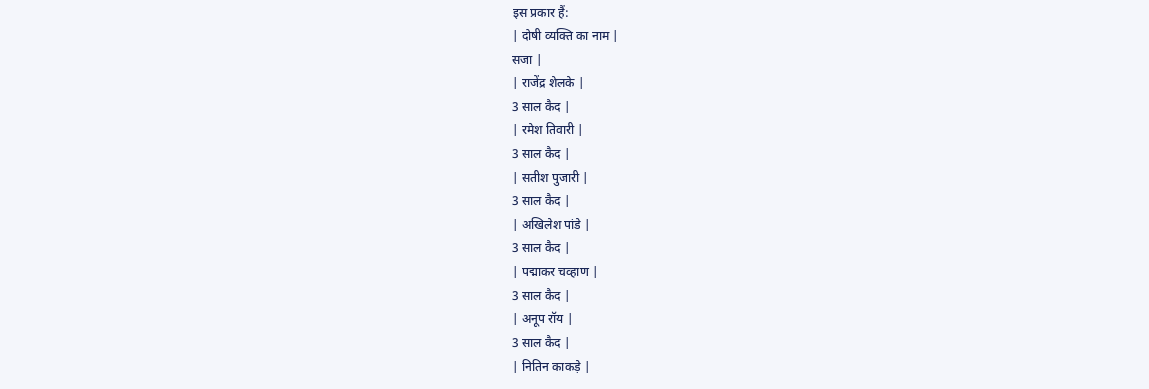इस प्रकार हैं:
| दोषी व्यक्ति का नाम |
सजा |
| राजेंद्र शेलके |
3 साल कैद |
| रमेश तिवारी |
3 साल कैद |
| सतीश पुजारी |
3 साल कैद |
| अखिलेश पांडे |
3 साल कैद |
| पद्माकर चव्हाण |
3 साल कैद |
| अनूप रॉय |
3 साल कैद |
| नितिन काकड़े |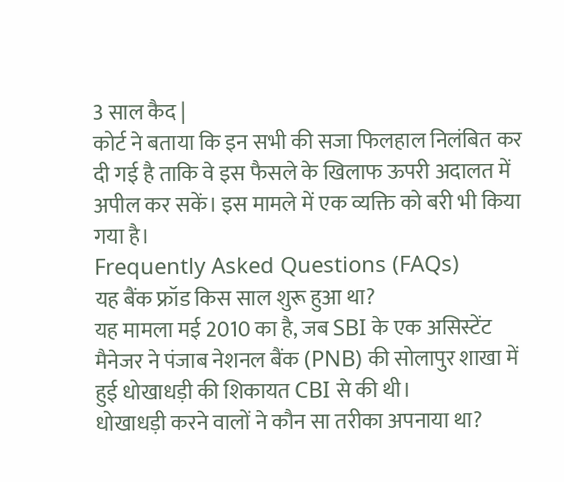3 साल कैद |
कोर्ट ने बताया कि इन सभी की सजा फिलहाल निलंबित कर दी गई है ताकि वे इस फैसले के खिलाफ ऊपरी अदालत में अपील कर सकें। इस मामले में एक व्यक्ति को बरी भी किया गया है।
Frequently Asked Questions (FAQs)
यह बैंक फ्रॉड किस साल शुरू हुआ था?
यह मामला मई 2010 का है, जब SBI के एक असिस्टेंट मैनेजर ने पंजाब नेशनल बैंक (PNB) की सोलापुर शाखा में हुई धोखाधड़ी की शिकायत CBI से की थी।
धोखाधड़ी करने वालों ने कौन सा तरीका अपनाया था?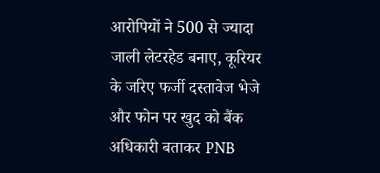आरोपियों ने 500 से ज्यादा जाली लेटरहेड बनाए, कूरियर के जरिए फर्जी दस्तावेज भेजे और फोन पर खुद को बैंक अधिकारी बताकर PNB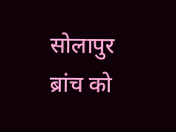सोलापुर ब्रांच को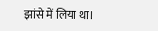झांसे में लिया था।